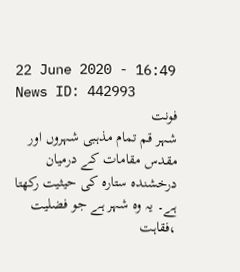22 June 2020 - 16:49
News ID: 442993
فونت
شہر قم تمام مذہبی شہروں اور مقدس مقامات کے درمیان درخشندہ ستارہ کی حیثیت رکھتا ہے۔ یہ وہ شہر ہے جو فضلیت ،فقاہت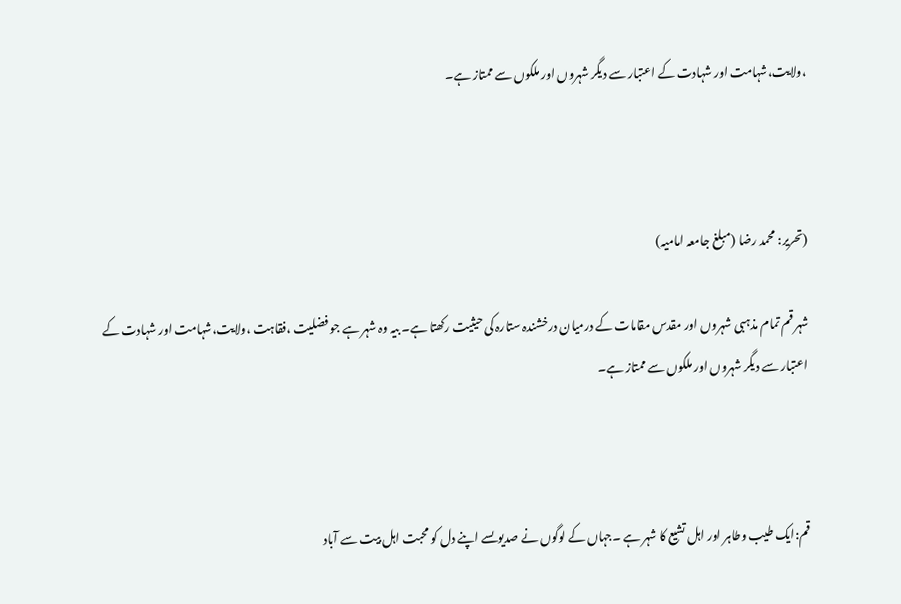،ولایت،شہامت اور شہادت کے اعتبار سے دیگر شہروں اور ملکوں سے ممتاز ہے۔



(تحریر: محمد رضا (مبلغ جامعہ امامیہ)

شہر قم تمام مذہبی شہروں اور مقدس مقامات کے درمیان درخشندہ ستارہ کی حیثیت رکھتا ہے۔ بیہ وہ شہر ہے جو فضلیت ،فقاہت ،ولایت،شہامت اور شہادت کے اعتبار سے دیگر شہروں اور ملکوں سے ممتاز ہے۔



قم:ایک طیب وطاہر اور اہل تشیع کا شہر ہے ۔جہاں کے لوگوں نے صدیوںسے اپنے دل کو محبت اہل بیت سے آباد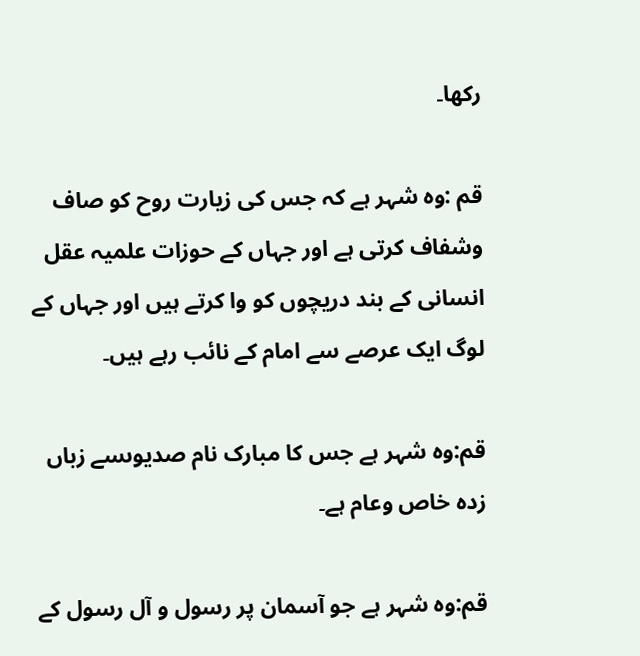رکھا۔

قم :وہ شہر ہے کہ جس کی زیارت روح کو صاف وشفاف کرتی ہے اور جہاں کے حوزات علمیہ عقل انسانی کے بند دریچوں کو وا کرتے ہیں اور جہاں کے لوگ ایک عرصے سے امام کے نائب رہے ہیں۔

قم:وہ شہر ہے جس کا مبارک نام صدیوںسے زباں زدہ خاص وعام ہے۔

قم:وہ شہر ہے جو آسمان پر رسول و آل رسول کے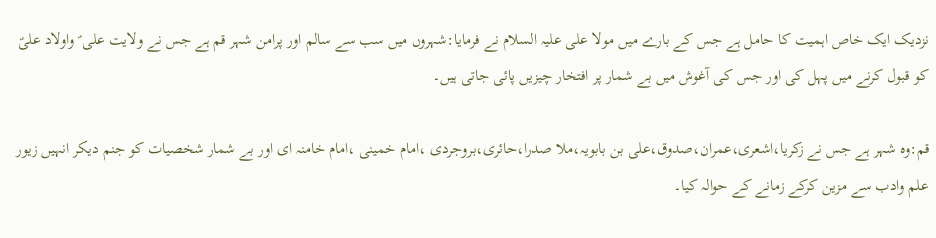نزدیک ایک خاص اہمیت کا حامل ہے جس کے بارے میں مولا علی علیہ السلام نے فرمایا:شہروں میں سب سے سالم اور پرامن شہر قم ہے جس نے ولایت علی ؑ واولاد علیؑ کو قبول کرنے میں پہل کی اور جس کی آغوش میں بے شمار پر افتخار چیزیں پائی جاتی ہیں۔

قم:وہ شہر ہے جس نے زکریا،اشعری،عمران،صدوق،علی بن بابویہ،ملا صدرا،حائری،بروجردی ،امام خمینی ،امام خامنہ ای اور بے شمار شخصیات کو جنم دیکر انہیں زیور علم وادب سے مزین کرکے زمانے کے حوالہ کیا۔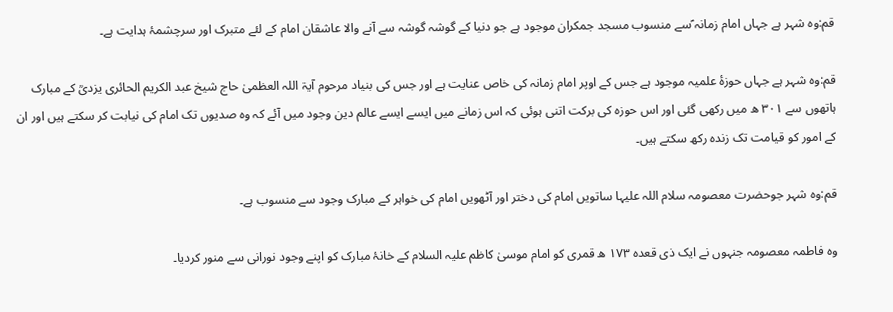قم:وہ شہر ہے جہاں امام زمانہ ؑسے منسوب مسجد جمکران موجود ہے جو دنیا کے گوشہ گوشہ سے آنے والا عاشقان امام کے لئے متبرک اور سرچشمۂ ہدایت ہے۔

قم:وہ شہر ہے جہاں حوزۂ علمیہ موجود ہے جس کے اوپر امام زمانہ کی خاص عنایت ہے اور جس کی بنیاد مرحوم آیۃ اللہ العظمیٰ حاج شیخ عبد الکریم الحائری یزدیؒ کے مبارک ہاتھوں سے ۳۰۱ ھ میں رکھی گئی اور اس حوزہ کی برکت اتنی ہوئی کہ اس زمانے میں ایسے ایسے عالم دین وجود میں آئے کہ وہ صدیوں تک امام کی نیابت کر سکتے ہیں اور ان کے امور کو قیامت تک زندہ رکھ سکتے ہیں۔

قم:وہ شہر جوحضرت معصومہ سلام اللہ علیہا ساتویں امام کی دختر اور آٹھویں امام کی خواہر کے مبارک وجود سے منسوب ہے۔

وہ فاطمہ معصومہ جنہوں نے ایک ذی قعدہ ۱۷۳ ھ قمری کو امام موسیٰ کاظم علیہ السلام کے خانۂ مبارک کو اپنے وجود نورانی سے منور کردیا۔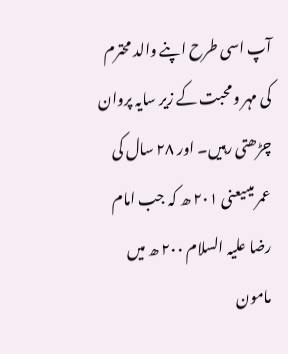آپ اسی طرح اپنے والد محترم کی مہر ومحبت کے زیر سایہ پروان چڑھتی رہیں۔ اور ۲۸ سال کی عمر میںیعنی ۲۰۱ ھ کہ جب امام رضا علیہ السلام ۲۰۰ ھ میں مامون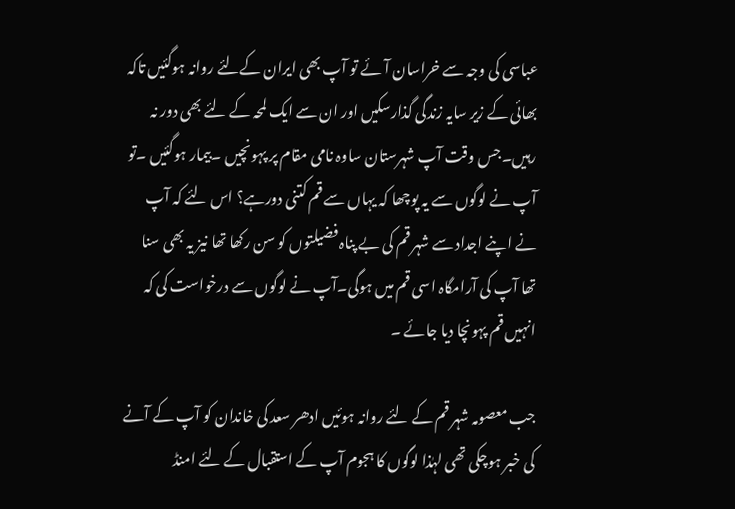عباسی کی وجہ سے خراسان آئے تو آپ بھی ایران کےلئے روانہ ہوگئیں تاکہ بھائی کے زیر سایہ زندگی گذارسکیں اور ان سے ایک لمحہ کے لئے بھی دور نہ رہیں۔جس وقت آپ شہرستان ساوہ نامی مقام پر پہونچیں ۔بیمار ہوگئیں ۔تو آپ نے لوگوں سے یہ پوچھا کہ یہاں سے قم کتنی دورہے؟ اس لئے کہ آپ نے اپنے اجداد سے شہر قم کی بے پناہ فضیلتوں کو سن رکھا تھا نیز یہ بھی سنا تھا آپ کی آرامگاہ اسی قم میں ہوگی۔آپ نے لوگوں سے درخواست کی کہ انہیں قم پہونچا دیا جائے ۔

جب معصومہ شہر قم کے لئے روانہ ہوئیں ادھر سعد کی خاندان کو آپ کے آنے کی خبر ہوچکی تھی لہٰذا لوگوں کا ہجوم آپ کے استقبال کے لئے امنڈ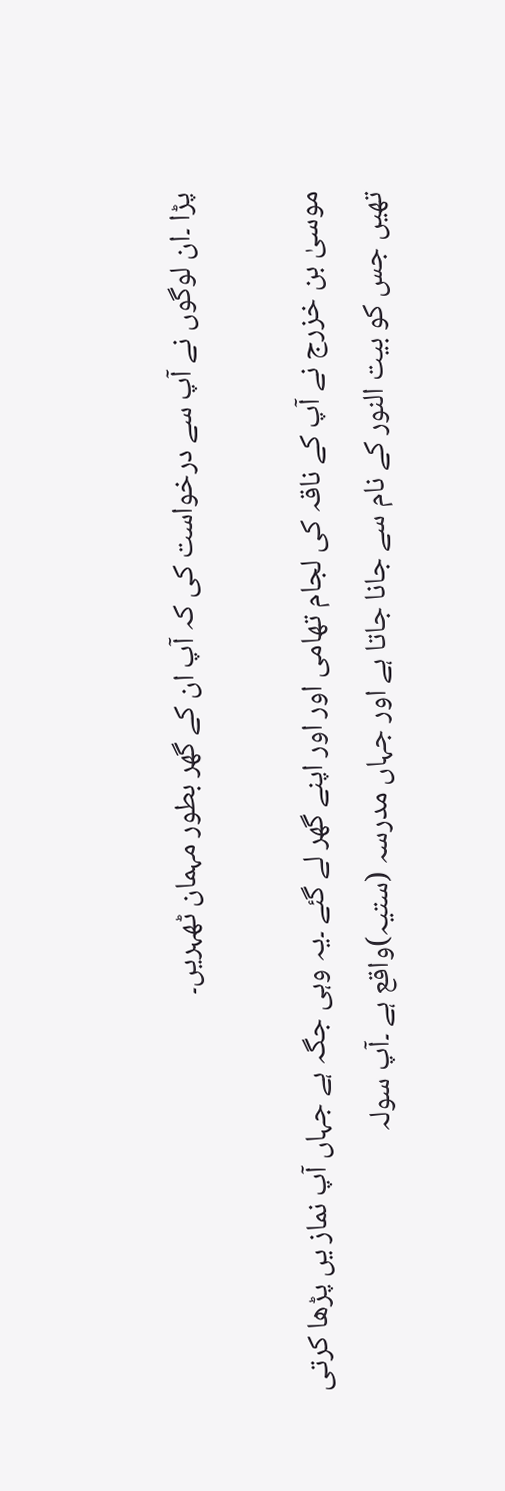پڑا ۔ان لوگوں نے آپ سے درخواست کی کہ آپ ان کے گھر بطور مہمان ٹھہریں۔

موسیٰ بن خزرج نے آپ کے ناقہ کی لجام تھامی اور اور اپنے گھر لے گئے ۔یہ وہی جگہ ہے جہاں آپ نماز یں پڑھا کرتی تھیں جس کو بیت النور کے نام سے جانا جاتا ہے اور جہاں مدرسہ (ستیہ)واقع ہے ۔آپ سولہ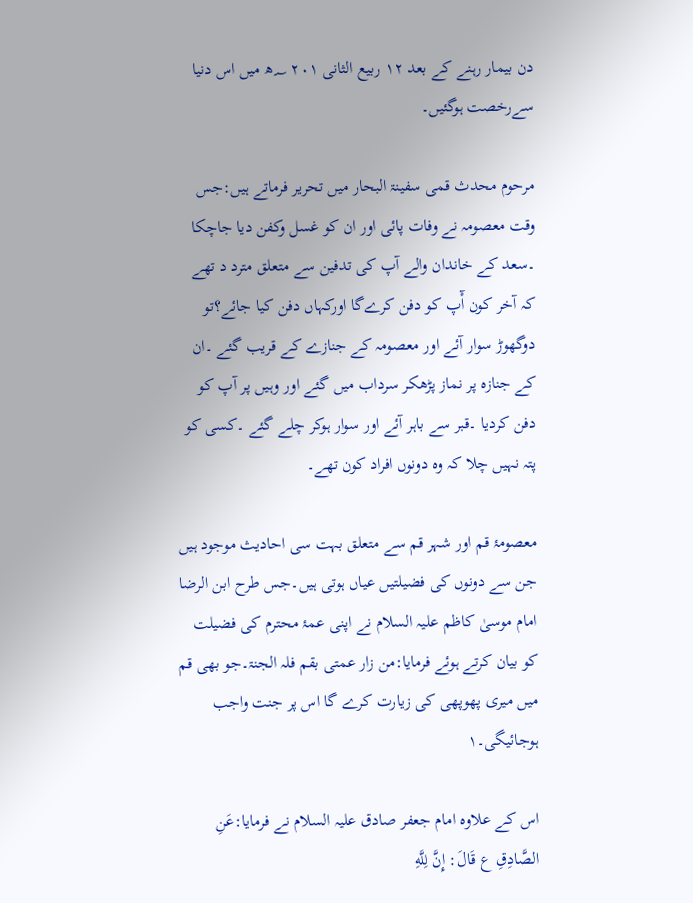دن بیمار رہنے کے بعد ۱۲ ربیع الثانی ۲۰۱ ؁ھ میں اس دنیا سےرخصت ہوگئیں۔

مرحوم محدث قمی سفینۃ البحار میں تحریر فرماتے ہیں:جس وقت معصومہ نے وفات پائی اور ان کو غسل وکفن دیا جاچکا ۔سعد کے خاندان والے آپ کی تدفین سے متعلق مترد د تھے کہ آخر کون آْپ کو دفن کرےگا اورکہاں دفن کیا جائے؟تو دوگھوڑ سوار آئے اور معصومہ کے جنازے کے قریب گئے ۔ان کے جنازہ پر نماز پڑھکر سرداب میں گئے اور وہیں پر آپ کو دفن کردیا ۔قبر سے باہر آئے اور سوار ہوکر چلے گئے ۔کسی کو پتہ نہیں چلا کہ وہ دونوں افراد کون تھے۔

معصومۂ قم اور شہر قم سے متعلق بہت سی احادیث موجود ہیں جن سے دونوں کی فضیلتیں عیاں ہوتی ہیں۔جس طرح ابن الرضا امام موسیٰ کاظم علیہ السلام نے اپنی عمۂ محترم کی فضیلت کو بیان کرتے ہوئے فرمایا:من زار عمتی بقم فلہ الجنۃ۔جو بھی قم میں میری پھوپھی کی زیارت کرے گا اس پر جنت واجب ہوجائیگی۔۱

اس کے علاوہ امام جعفر صادق علیہ السلام نے فرمایا:عَنِ الصَّادِقِ ع قَالَ: إِنَّ لِلَّهِ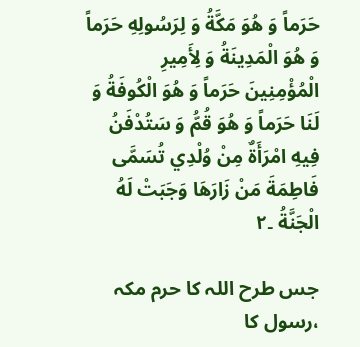حَرَماً وَ هُوَ مَكَّةُ وَ لِرَسُولِهِ حَرَماً وَ هُوَ الْمَدِينَةُ وَ لِأَمِيرِ الْمُؤْمِنِينَ حَرَماً وَ هُوَ الْكُوفَةُ وَ لَنَا حَرَماً وَ هُوَ قُمُّ وَ سَتُدْفَنُ فِيهِ امْرَأَةٌ مِنْ وُلْدِي تُسَمَّى فَاطِمَةَ مَنْ زَارَهَا وَجَبَتْ لَهُ الْجَنَّةُ ۔۲

جس طرح اللہ کا حرم مکہ ،رسول کا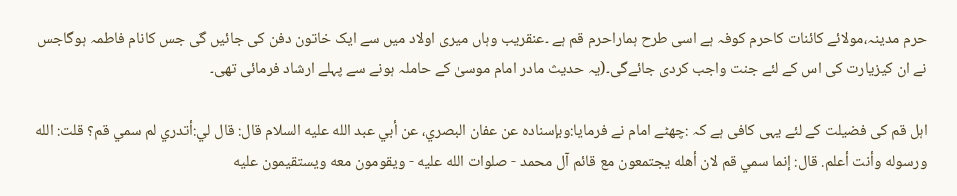حرم مدینہ،مولائے کائنات کاحرم کوفہ ہے اسی طرح ہماراحرم قم ہے ۔عنقریب وہاں میری اولاد میں سے ایک خاتون دفن کی جائیں گی جس کانام فاطمہ ہوگاجس نے ان کیزیارت کی اس کے لئے جنت واجب کردی جائےگی۔(یہ حدیث مادر امام موسیٰ کے حاملہ ہونے سے پہلے ارشاد فرمائی تھی۔

اہل قم کی فضیلت کے لئے یہی کافی ہے کہ :چھٹے امام نے فرمایا:وبإسناده عن عفان البصري، عن أبي عبد الله عليه السلام قال: قال لي:أتدري لم سمي قم؟ قلت: الله ورسوله وأنت أعلم. قال: إنما سمي قم لان أهله يجتمعون مع قائم آل محمد - صلوات الله عليه - ويقومون معه ويستقيمون عليه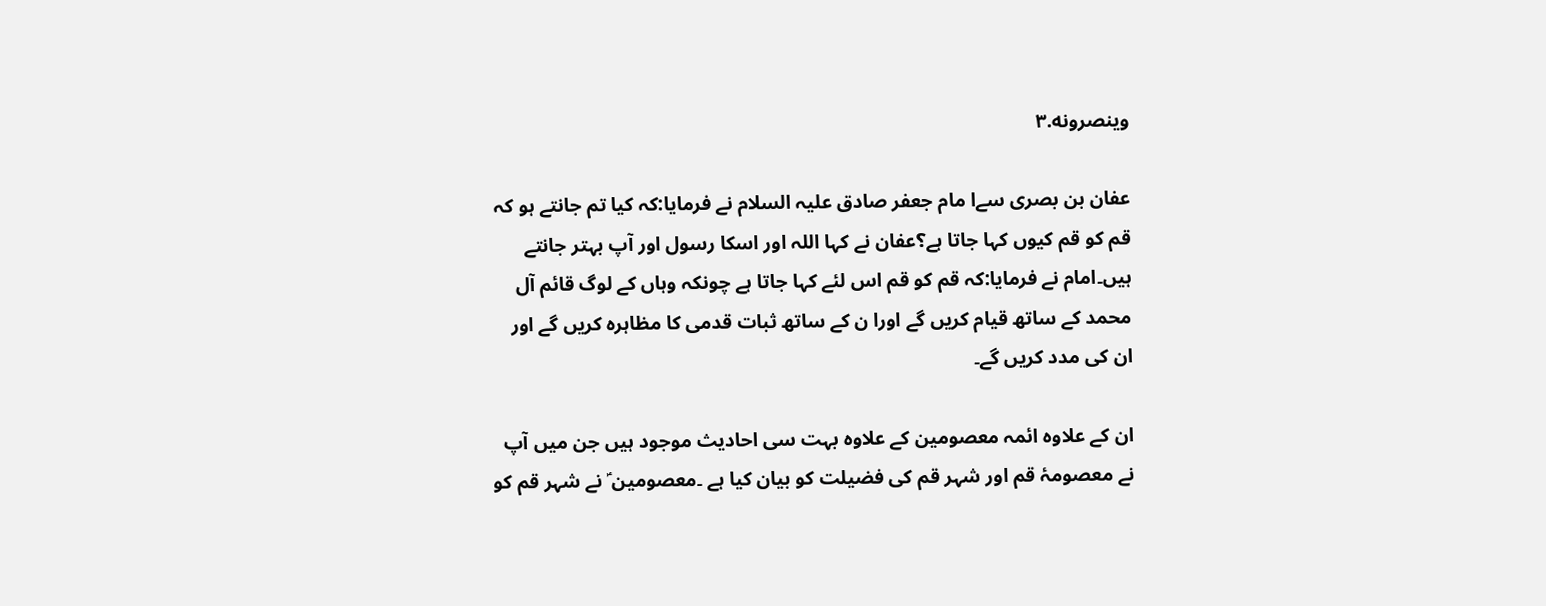وينصرونه.۳

عفان بن بصری سےا مام جعفر صادق علیہ السلام نے فرمایا:کہ کیا تم جانتے ہو کہ قم کو قم کیوں کہا جاتا ہے؟عفان نے کہا اللہ اور اسکا رسول اور آپ بہتر جانتے ہیں۔امام نے فرمایا:کہ قم کو قم اس لئے کہا جاتا ہے چونکہ وہاں کے لوگ قائم آل محمد کے ساتھ قیام کریں گے اورا ن کے ساتھ ثبات قدمی کا مظاہرہ کریں گے اور ان کی مدد کریں گے۔

ان کے علاوہ ائمہ معصومین کے علاوہ بہت سی احادیث موجود ہیں جن میں آپ نے معصومۂ قم اور شہر قم کی فضیلت کو بیان کیا ہے ۔معصومین ؑ نے شہر قم کو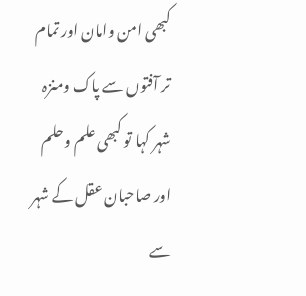کبھی امن وامان اور تمام تر آفتوں سے پاک ومنزہ شہر کہا تو کبھی علم وحلم اور صاحبان عقل کے شہر سے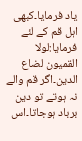یاد فرمایا۔کبھی اہل قم کے لئے فرمایا:لولا القمیون لضاع الدین۔اگر قم والے نہ ہوتے تو دین برباد ہوجاتا۔اس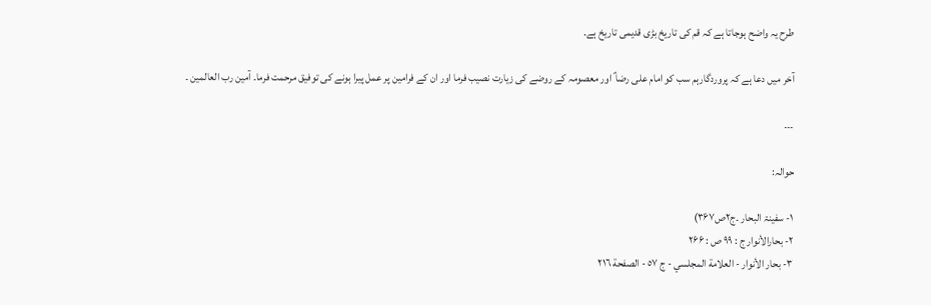طرح یہ واضح ہوجاتا ہے کہ قم کی تاریخ بڑی قدیمی تاریخ ہے۔

آخر میں دعا ہے کہ پروردگارہم سب کو امام علی رضا ؑ اور معصومہ کے روضے کی زیارت نصیب فرما اور ان کے فرامین پر عمل پیرا ہونے کی توفیق مرحمت فرما۔ آمین رب العالمین ۔

۔۔۔

حوالہ:

۱- سفینۃ البحار ۔ج۲ص۳۶۷)
۲- بحارالأنوار ج : ۹۹ ص : ۲۶۶
۳- بحار الأنوار - العلامة المجلسي - ج ٥٧ - الصفحة ٢١٦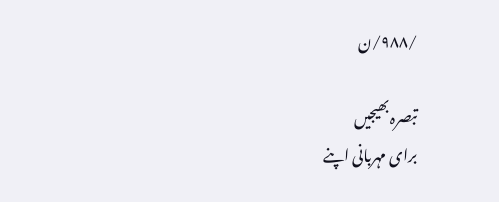/۹۸۸/ن

تبصرہ بھیجیں
برای مہربانی اپنے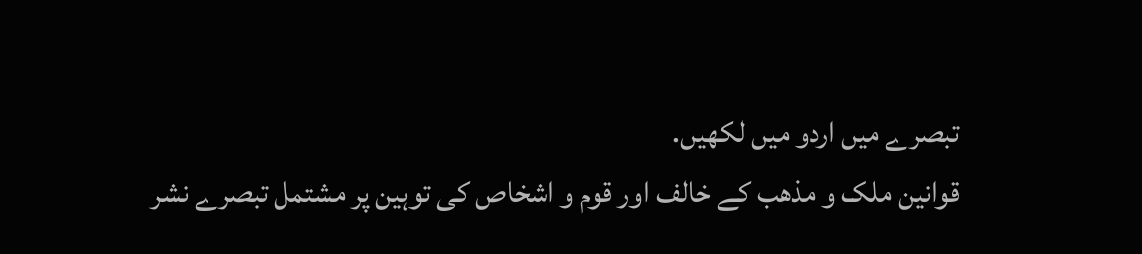تبصرے میں اردو میں لکھیں.
قوانین ملک و مذھب کے خالف اور قوم و اشخاص کی توہین پر مشتمل تبصرے نشر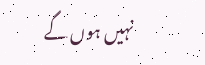نہیں ہوں گے